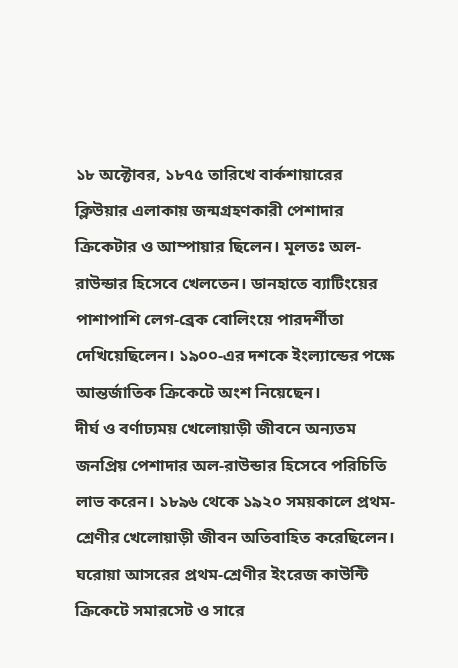১৮ অক্টোবর, ১৮৭৫ তারিখে বার্কশায়ারের ক্লিউয়ার এলাকায় জন্মগ্রহণকারী পেশাদার ক্রিকেটার ও আম্পায়ার ছিলেন। মূলতঃ অল-রাউন্ডার হিসেবে খেলতেন। ডানহাতে ব্যাটিংয়ের পাশাপাশি লেগ-ব্রেক বোলিংয়ে পারদর্শীতা দেখিয়েছিলেন। ১৯০০-এর দশকে ইংল্যান্ডের পক্ষে আন্তর্জাতিক ক্রিকেটে অংশ নিয়েছেন।
দীর্ঘ ও বর্ণাঢ্যময় খেলোয়াড়ী জীবনে অন্যতম জনপ্রিয় পেশাদার অল-রাউন্ডার হিসেবে পরিচিতি লাভ করেন। ১৮৯৬ থেকে ১৯২০ সময়কালে প্রথম-শ্রেণীর খেলোয়াড়ী জীবন অতিবাহিত করেছিলেন। ঘরোয়া আসরের প্রথম-শ্রেণীর ইংরেজ কাউন্টি ক্রিকেটে সমারসেট ও সারে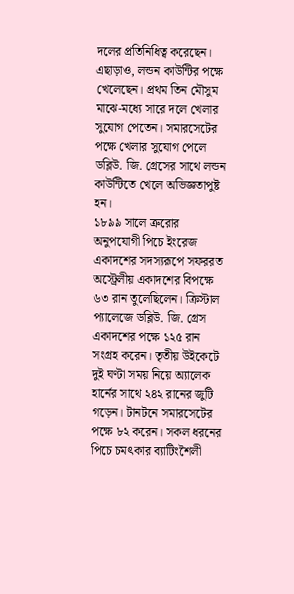দলের প্রতিনিধিত্ব করেছেন। এছাড়াও, লন্ডন কাউন্টির পক্ষে খেলেছেন। প্রথম তিন মৌসুম মাঝে-মধ্যে সারে দলে খেলার সুযোগ পেতেন। সমারসেটের পক্ষে খেলার সুযোগ পেলে ডব্লিউ. জি. গ্রেসের সাথে লন্ডন কাউন্টিতে খেলে অভিজ্ঞতাপুষ্ট হন।
১৮৯৯ সালে ত্রুরোর অনুপযোগী পিচে ইংরেজ একাদশের সদস্যরূপে সফররত অস্ট্রেলীয় একাদশের বিপক্ষে ৬৩ রান তুলেছিলেন। ক্রিস্টাল প্যালেজে ডব্লিউ. জি. গ্রেস একাদশের পক্ষে ১২৫ রান সংগ্রহ করেন। তৃতীয় উইকেটে দুই ঘণ্টা সময় নিয়ে অ্যালেক হার্নের সাথে ২৪২ রানের জুটি গড়েন। টানটনে সমারসেটের পক্ষে ৮২ করেন। সকল ধরনের পিচে চমৎকার ব্যাটিংশৈলী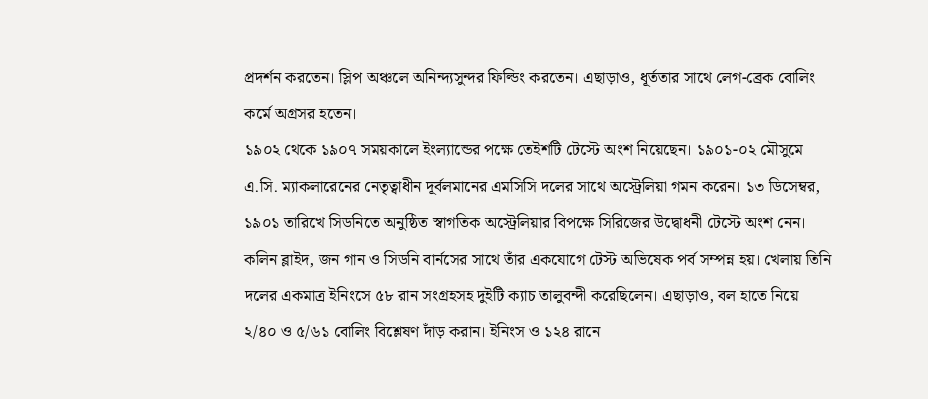প্রদর্শন করতেন। স্লিপ অঞ্চলে অনিন্দ্যসুন্দর ফিল্ডিং করতেন। এছাড়াও, ধূর্ততার সাথে লেগ-ব্রেক বোলিং কর্মে অগ্রসর হতেন।
১৯০২ থেকে ১৯০৭ সময়কালে ইংল্যান্ডের পক্ষে তেইশটি টেস্টে অংশ নিয়েছেন। ১৯০১-০২ মৌসুমে এ.সি. ম্যাকলারেনের নেতৃত্বাধীন দূর্বলমানের এমসিসি দলের সাথে অস্ট্রেলিয়া গমন করেন। ১৩ ডিসেম্বর, ১৯০১ তারিখে সিডনিতে অনুষ্ঠিত স্বাগতিক অস্ট্রেলিয়ার বিপক্ষে সিরিজের উদ্বোধনী টেস্টে অংশ নেন। কলিন ব্লাইদ, জন গান ও সিডনি বার্নসের সাথে তাঁর একযোগে টেস্ট অভিষেক পর্ব সম্পন্ন হয়। খেলায় তিনি দলের একমাত্র ইনিংসে ৫৮ রান সংগ্রহসহ দুইটি ক্যাচ তালুবন্দী করেছিলেন। এছাড়াও, বল হাতে নিয়ে ২/৪০ ও ৫/৬১ বোলিং বিশ্লেষণ দাঁড় করান। ইনিংস ও ১২৪ রানে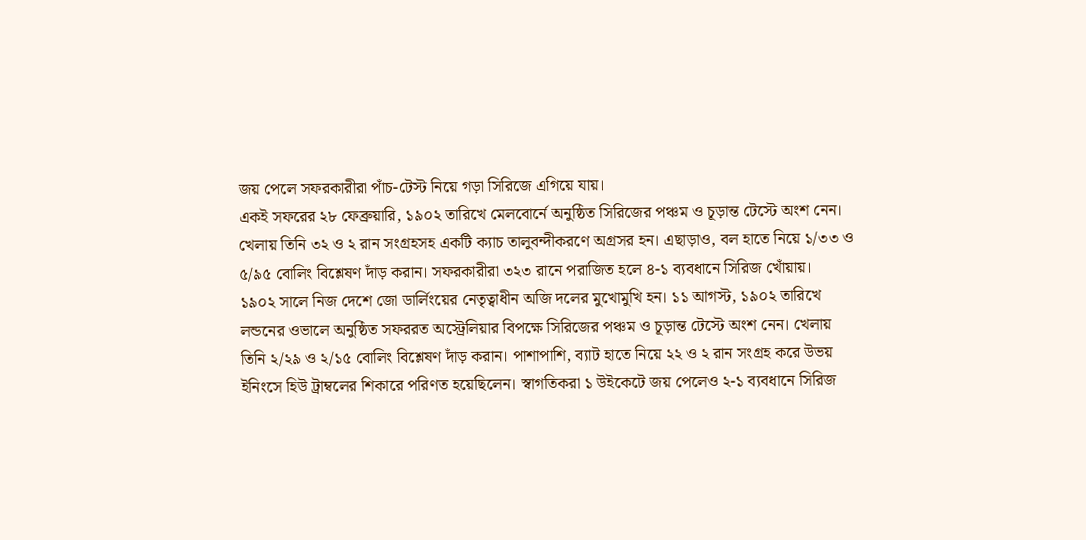জয় পেলে সফরকারীরা পাঁচ-টেস্ট নিয়ে গড়া সিরিজে এগিয়ে যায়।
একই সফরের ২৮ ফেব্রুয়ারি, ১৯০২ তারিখে মেলবোর্নে অনুষ্ঠিত সিরিজের পঞ্চম ও চূড়ান্ত টেস্টে অংশ নেন। খেলায় তিনি ৩২ ও ২ রান সংগ্রহসহ একটি ক্যাচ তালুবন্দীকরণে অগ্রসর হন। এছাড়াও, বল হাতে নিয়ে ১/৩৩ ও ৫/৯৫ বোলিং বিশ্লেষণ দাঁড় করান। সফরকারীরা ৩২৩ রানে পরাজিত হলে ৪-১ ব্যবধানে সিরিজ খোঁয়ায়।
১৯০২ সালে নিজ দেশে জো ডার্লিংয়ের নেতৃত্বাধীন অজি দলের মুখোমুখি হন। ১১ আগস্ট, ১৯০২ তারিখে লন্ডনের ওভালে অনুষ্ঠিত সফররত অস্ট্রেলিয়ার বিপক্ষে সিরিজের পঞ্চম ও চূড়ান্ত টেস্টে অংশ নেন। খেলায় তিনি ২/২৯ ও ২/১৫ বোলিং বিশ্লেষণ দাঁড় করান। পাশাপাশি, ব্যাট হাতে নিয়ে ২২ ও ২ রান সংগ্রহ করে উভয় ইনিংসে হিউ ট্রাম্বলের শিকারে পরিণত হয়েছিলেন। স্বাগতিকরা ১ উইকেটে জয় পেলেও ২-১ ব্যবধানে সিরিজ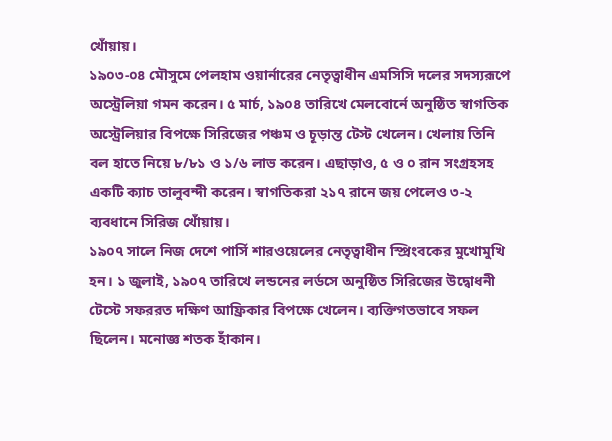খোঁয়ায়।
১৯০৩-০৪ মৌসুমে পেলহাম ওয়ার্নারের নেতৃত্বাধীন এমসিসি দলের সদস্যরূপে অস্ট্রেলিয়া গমন করেন। ৫ মার্চ, ১৯০৪ তারিখে মেলবোর্নে অনুষ্ঠিত স্বাগতিক অস্ট্রেলিয়ার বিপক্ষে সিরিজের পঞ্চম ও চূড়ান্ত টেস্ট খেলেন। খেলায় তিনি বল হাতে নিয়ে ৮/৮১ ও ১/৬ লাভ করেন। এছাড়াও, ৫ ও ০ রান সংগ্রহসহ একটি ক্যাচ তালুবন্দী করেন। স্বাগতিকরা ২১৭ রানে জয় পেলেও ৩-২ ব্যবধানে সিরিজ খোঁয়ায়।
১৯০৭ সালে নিজ দেশে পার্সি শারওয়েলের নেতৃত্বাধীন স্প্রিংবকের মুখোমুখি হন। ১ জুলাই, ১৯০৭ তারিখে লন্ডনের লর্ডসে অনুষ্ঠিত সিরিজের উদ্বোধনী টেস্টে সফররত দক্ষিণ আফ্রিকার বিপক্ষে খেলেন। ব্যক্তিগতভাবে সফল ছিলেন। মনোজ্ঞ শতক হাঁকান।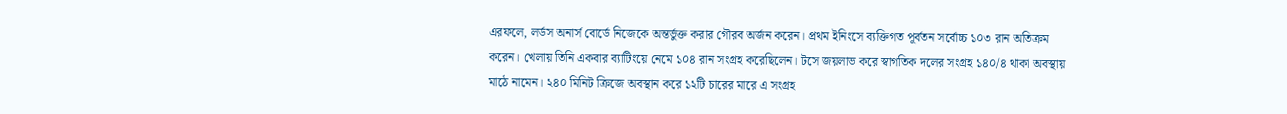এরফলে, লর্ডস অনার্স বোর্ডে নিজেকে অন্তর্ভুক্ত করার গৌরব অর্জন করেন। প্রথম ইনিংসে ব্যক্তিগত পূর্বতন সর্বোচ্চ ১০৩ রান অতিক্রম করেন। খেলায় তিনি একবার ব্যাটিংয়ে নেমে ১০৪ রান সংগ্রহ করেছিলেন। টসে জয়লাভ করে স্বাগতিক দলের সংগ্রহ ১৪০/৪ থাকা অবস্থায় মাঠে নামেন। ২৪০ মিনিট ক্রিজে অবস্থান করে ১২টি চারের মারে এ সংগ্রহ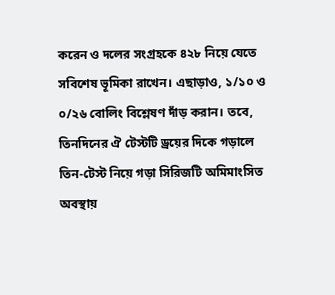করেন ও দলের সংগ্রহকে ৪২৮ নিয়ে যেতে সবিশেষ ভূমিকা রাখেন। এছাড়াও, ১/১০ ও ০/২৬ বোলিং বিশ্লেষণ দাঁড় করান। তবে, তিনদিনের ঐ টেস্টটি ড্রয়ের দিকে গড়ালে তিন-টেস্ট নিয়ে গড়া সিরিজটি অমিমাংসিত অবস্থায়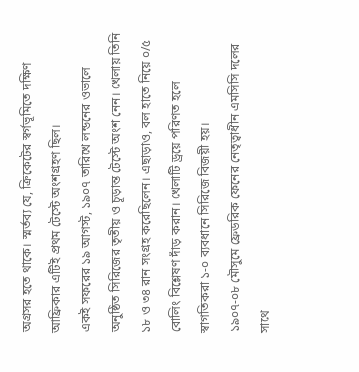অগ্রসর হতে থাকে। স্মর্তব্য যে, ক্রিকেটের স্বর্গভূমিতে দক্ষিণ আফ্রিকার এটিই প্রথম টেস্টে অংশগ্রহণ ছিল।
একই সফরের ১৯ আগস্ট, ১৯০৭ তারিখে লন্ডনের ওভালে অনুষ্ঠিত সিরিজের তৃতীয় ও চূড়ান্ত টেস্টে অংশ নেন। খেলায় তিনি ১৮ ও ৩৪ রান সংগ্রহ করেছিলেন। এছাড়াও, বল হাতে নিয়ে ০/৫ বোলিং বিশ্লেষণ দাঁড় করান। খেলাটি ড্রয়ে পরিণত হলে স্বাগতিকরা ১-০ ব্যবধানে সিরিজে বিজয়ী হয়।
১৯০৭-০৮ মৌসুমে ফ্রেডরিক ফেনের নেতৃত্বাধীন এমসিসি দলের সাথে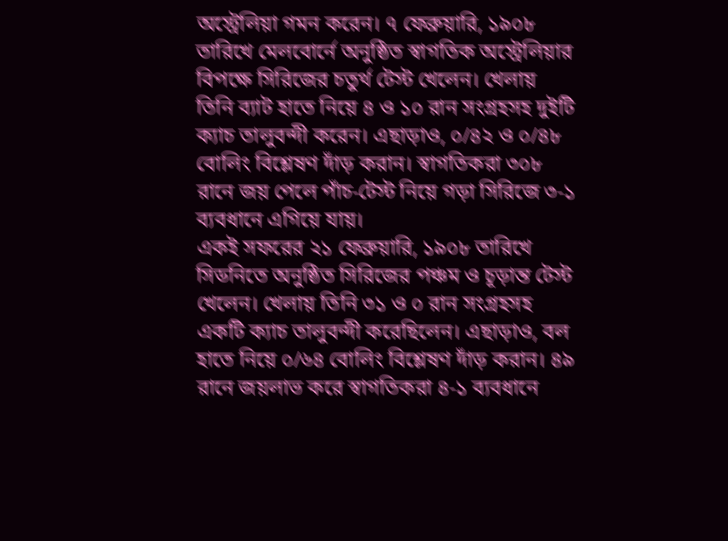অস্ট্রেলিয়া গমন করেন। ৭ ফেব্রুয়ারি, ১৯০৮ তারিখে মেলবোর্নে অনুষ্ঠিত স্বাগতিক অস্ট্রেলিয়ার বিপক্ষে সিরিজের চতুর্থ টেস্ট খেলেন। খেলায় তিনি ব্যাট হাতে নিয়ে ৪ ও ১০ রান সংগ্রহসহ দুইটি ক্যাচ তালুবন্দী করেন। এছাড়াও, ০/৪২ ও ০/৪৮ বোলিং বিশ্লেষণ দাঁড় করান। স্বাগতিকরা ৩০৮ রানে জয় পেলে পাঁচ-টেস্ট নিয়ে গড়া সিরিজে ৩-১ ব্যবধানে এগিয়ে যায়।
একই সফরের ২১ ফেব্রুয়ারি, ১৯০৮ তারিখে সিডনিতে অনুষ্ঠিত সিরিজের পঞ্চম ও চূড়ান্ত টেস্ট খেলেন। খেলায় তিনি ৩১ ও ০ রান সংগ্রহসহ একটি ক্যাচ তালুবন্দী করেছিলেন। এছাড়াও, বল হাতে নিয়ে ০/৬৪ বোলিং বিশ্লেষণ দাঁড় করান। ৪৯ রানে জয়লাভ করে স্বাগতিকরা ৪-১ ব্যবধানে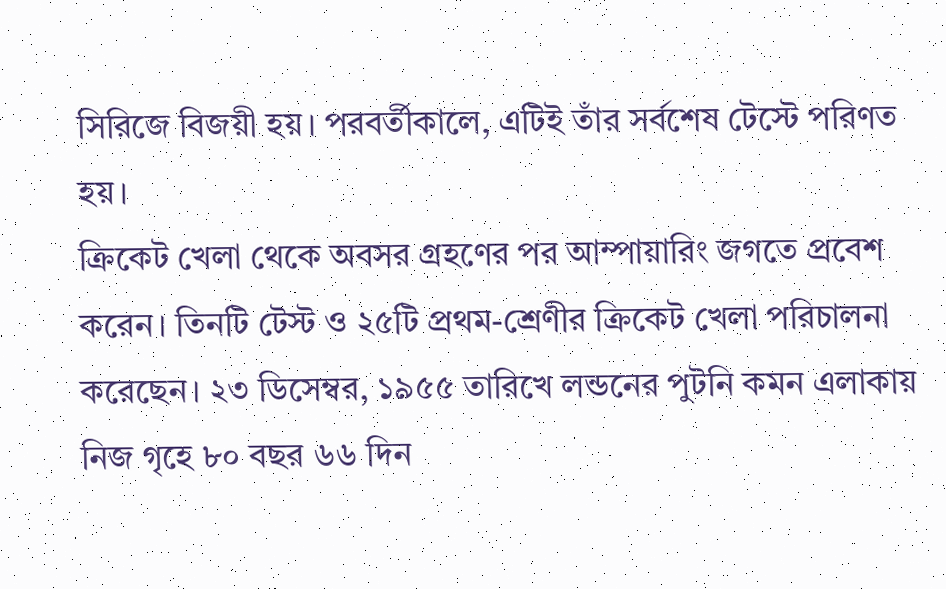সিরিজে বিজয়ী হয়। পরবর্তীকালে, এটিই তাঁর সর্বশেষ টেস্টে পরিণত হয়।
ক্রিকেট খেলা থেকে অবসর গ্রহণের পর আম্পায়ারিং জগতে প্রবেশ করেন। তিনটি টেস্ট ও ২৫টি প্রথম-শ্রেণীর ক্রিকেট খেলা পরিচালনা করেছেন। ২৩ ডিসেম্বর, ১৯৫৫ তারিখে লন্ডনের পুটনি কমন এলাকায় নিজ গৃহে ৮০ বছর ৬৬ দিন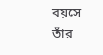বয়সে তাঁর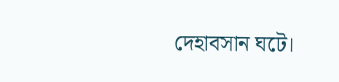দেহাবসান ঘটে।